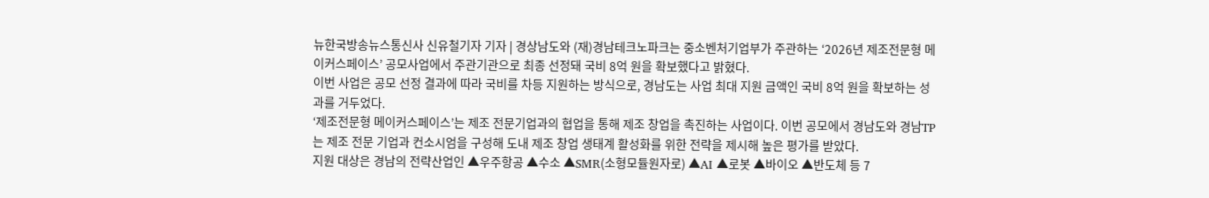뉴한국방송뉴스통신사 신유철기자 기자 | 경상남도와 (재)경남테크노파크는 중소벤처기업부가 주관하는 ‘2026년 제조전문형 메이커스페이스’ 공모사업에서 주관기관으로 최종 선정돼 국비 8억 원을 확보했다고 밝혔다.
이번 사업은 공모 선정 결과에 따라 국비를 차등 지원하는 방식으로, 경남도는 사업 최대 지원 금액인 국비 8억 원을 확보하는 성과를 거두었다.
‘제조전문형 메이커스페이스’는 제조 전문기업과의 협업을 통해 제조 창업을 촉진하는 사업이다. 이번 공모에서 경남도와 경남TP는 제조 전문 기업과 컨소시엄을 구성해 도내 제조 창업 생태계 활성화를 위한 전략을 제시해 높은 평가를 받았다.
지원 대상은 경남의 전략산업인 ▲우주항공 ▲수소 ▲SMR(소형모듈원자로) ▲AI ▲로봇 ▲바이오 ▲반도체 등 7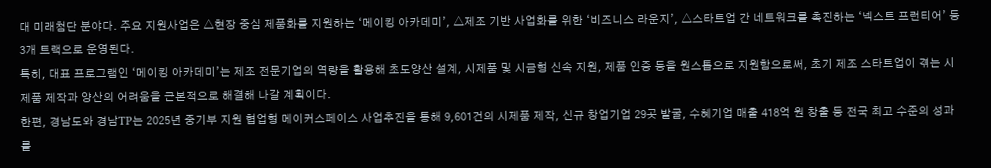대 미래첨단 분야다. 주요 지원사업은 △현장 중심 제품화를 지원하는 ‘메이킹 아카데미’, △제조 기반 사업화를 위한 ‘비즈니스 라운지’, △스타트업 간 네트워크를 촉진하는 ‘넥스트 프런티어’ 등 3개 트랙으로 운영된다.
특히, 대표 프로그램인 ‘메이킹 아카데미’는 제조 전문기업의 역량을 활용해 초도양산 설계, 시제품 및 시금형 신속 지원, 제품 인증 등을 원스톱으로 지원함으로써, 초기 제조 스타트업이 겪는 시제품 제작과 양산의 어려움을 근본적으로 해결해 나갈 계획이다.
한편, 경남도와 경남TP는 2025년 중기부 지원 협업형 메이커스페이스 사업추진을 통해 9,601건의 시제품 제작, 신규 창업기업 29곳 발굴, 수혜기업 매출 418억 원 창출 등 전국 최고 수준의 성과를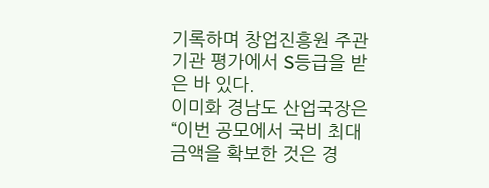기록하며 창업진흥원 주관기관 평가에서 S등급을 받은 바 있다.
이미화 경남도 산업국장은 “이번 공모에서 국비 최대 금액을 확보한 것은 경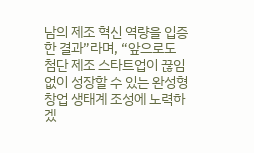남의 제조 혁신 역량을 입증한 결과”라며, “앞으로도 첨단 제조 스타트업이 끊임없이 성장할 수 있는 완성형 창업 생태계 조성에 노력하겠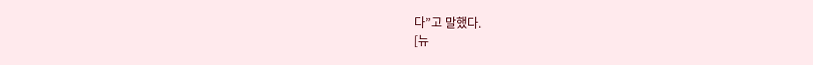다”고 말했다.
[뉴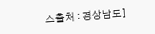스출처 : 경상남도]